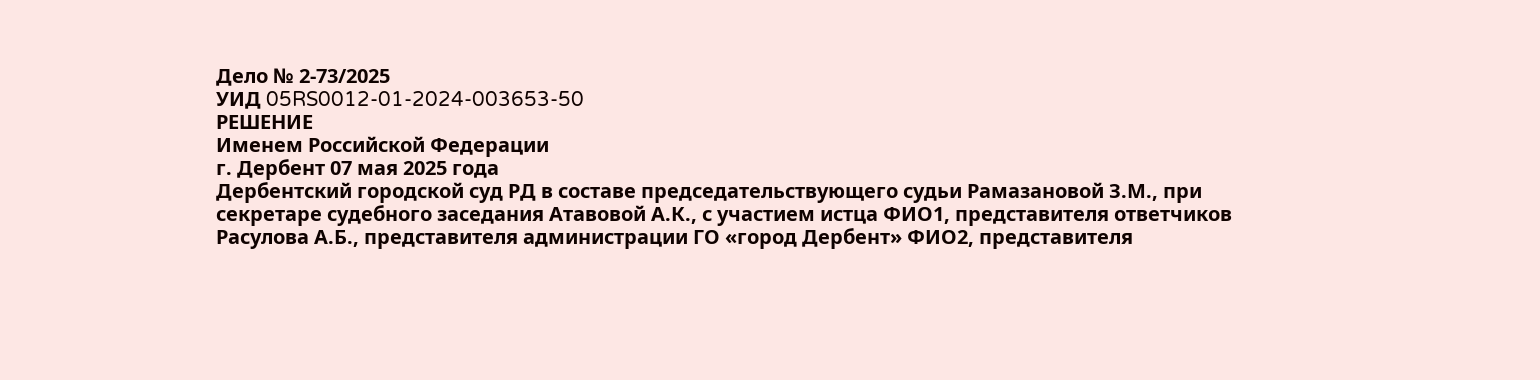Дело № 2-73/2025
УИД 05RS0012-01-2024-003653-50
РЕШЕНИЕ
Именем Российской Федерации
г. Дербент 07 мая 2025 года
Дербентский городской суд РД в составе председательствующего судьи Рамазановой З.М., при секретаре судебного заседания Атавовой А.К., с участием истца ФИО1, представителя ответчиков Расулова А.Б., представителя администрации ГО «город Дербент» ФИО2, представителя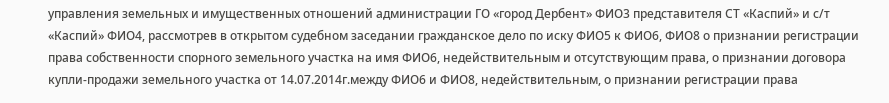управления земельных и имущественных отношений администрации ГО «город Дербент» ФИО3 представителя СТ «Каспий» и с/т «Каспий» ФИО4, рассмотрев в открытом судебном заседании гражданское дело по иску ФИО5 к ФИО6, ФИО8 о признании регистрации права собственности спорного земельного участка на имя ФИО6, недействительным и отсутствующим права, о признании договора купли-продажи земельного участка от 14.07.2014г.между ФИО6 и ФИО8, недействительным, о признании регистрации права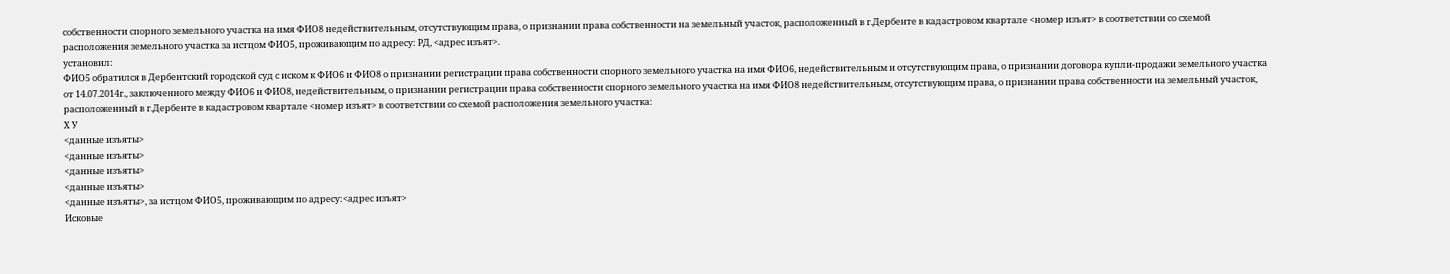собственности спорного земельного участка на имя ФИО8 недействительным, отсутствующим права, о признании права собственности на земельный участок, расположенный в г.Дербенте в кадастровом квартале <номер изъят> в соответствии со схемой расположения земельного участка за истцом ФИО5, проживающим по адресу: РД, <адрес изъят>.
установил:
ФИО5 обратился в Дербентский городской суд с иском к ФИО6 и ФИО8 о признании регистрации права собственности спорного земельного участка на имя ФИО6, недействительным и отсутствующим права, о признании договора купли-продажи земельного участка от 14.07.2014г., заключенного между ФИО6 и ФИО8, недействительным, о признании регистрации права собственности спорного земельного участка на имя ФИО8 недействительным, отсутствующим права, о признании права собственности на земельный участок, расположенный в г.Дербенте в кадастровом квартале <номер изъят> в соответствии со схемой расположения земельного участка:
Х У
<данные изъяты>
<данные изъяты>
<данные изъяты>
<данные изъяты>
<данные изъяты>, за истцом ФИО5, проживающим по адресу:<адрес изъят>
Исковые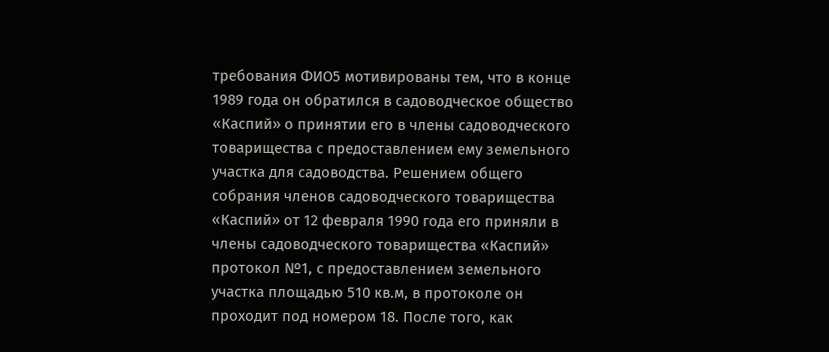требования ФИО5 мотивированы тем, что в конце 1989 года он обратился в садоводческое общество «Каспий» о принятии его в члены садоводческого товарищества с предоставлением ему земельного участка для садоводства. Решением общего собрания членов садоводческого товарищества «Каспий» от 12 февраля 1990 года его приняли в члены садоводческого товарищества «Каспий» протокол №1, с предоставлением земельного участка площадью 510 кв.м, в протоколе он проходит под номером 18. После того, как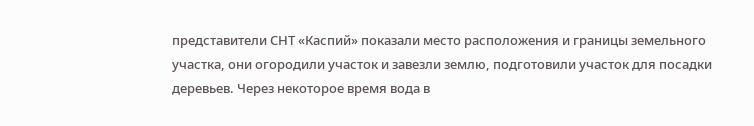представители СНТ «Каспий» показали место расположения и границы земельного участка, они огородили участок и завезли землю, подготовили участок для посадки деревьев. Через некоторое время вода в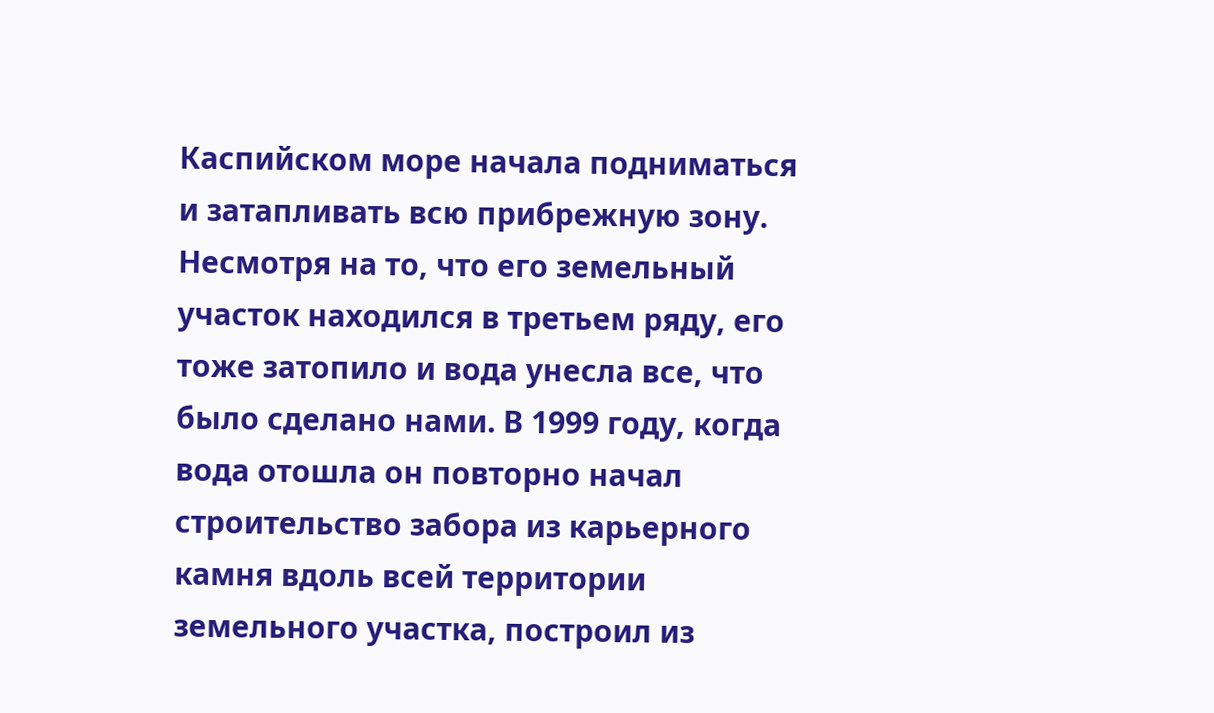Каспийском море начала подниматься и затапливать всю прибрежную зону. Несмотря на то, что его земельный участок находился в третьем ряду, его тоже затопило и вода унесла все, что было сделано нами. В 1999 году, когда вода отошла он повторно начал строительство забора из карьерного камня вдоль всей территории земельного участка, построил из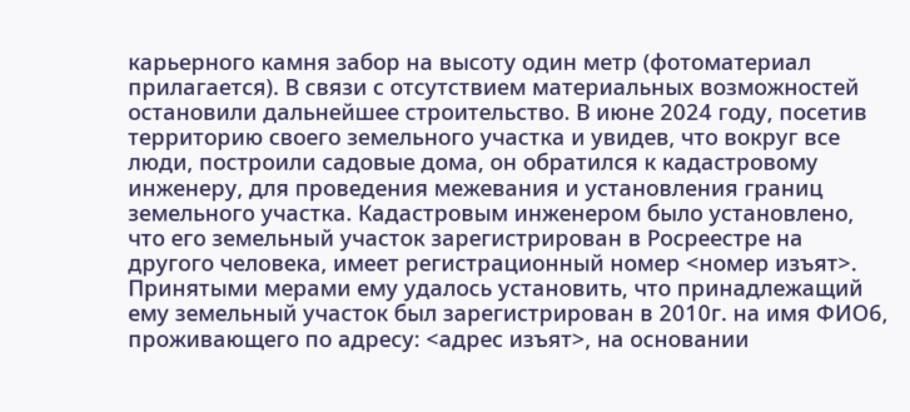карьерного камня забор на высоту один метр (фотоматериал прилагается). В связи с отсутствием материальных возможностей остановили дальнейшее строительство. В июне 2024 году, посетив территорию своего земельного участка и увидев, что вокруг все люди, построили садовые дома, он обратился к кадастровому инженеру, для проведения межевания и установления границ земельного участка. Кадастровым инженером было установлено, что его земельный участок зарегистрирован в Росреестре на другого человека, имеет регистрационный номер <номер изъят>. Принятыми мерами ему удалось установить, что принадлежащий ему земельный участок был зарегистрирован в 2010г. на имя ФИО6, проживающего по адресу: <адрес изъят>, на основании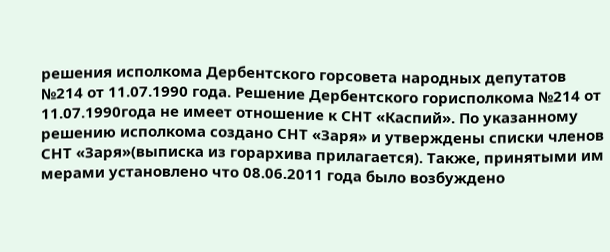решения исполкома Дербентского горсовета народных депутатов №214 от 11.07.1990 года. Решение Дербентского горисполкома №214 от 11.07.1990года не имеет отношение к СНТ «Каспий». По указанному решению исполкома создано СНТ «Заря» и утверждены списки членов СНТ «Заря»(выписка из горархива прилагается). Также, принятыми им мерами установлено что 08.06.2011 года было возбуждено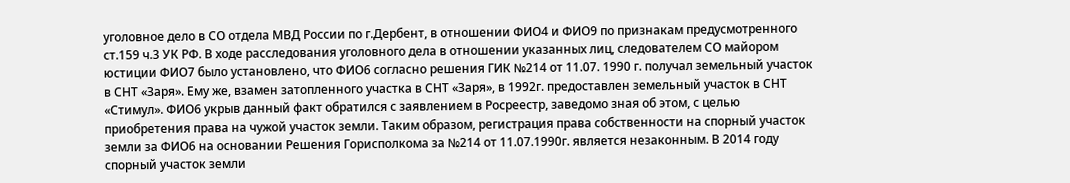уголовное дело в СО отдела МВД России по г.Дербент, в отношении ФИО4 и ФИО9 по признакам предусмотренного ст.159 ч.3 УК РФ. В ходе расследования уголовного дела в отношении указанных лиц, следователем СО майором юстиции ФИО7 было установлено, что ФИО6 согласно решения ГИК №214 от 11.07. 1990 г. получал земельный участок в СНТ «Заря». Ему же, взамен затопленного участка в СНТ «Заря», в 1992г. предоставлен земельный участок в СНТ «Стимул». ФИО6 укрыв данный факт обратился с заявлением в Росреестр, заведомо зная об этом, с целью приобретения права на чужой участок земли. Таким образом, регистрация права собственности на спорный участок земли за ФИО6 на основании Решения Горисполкома за №214 от 11.07.1990г. является незаконным. В 2014 году спорный участок земли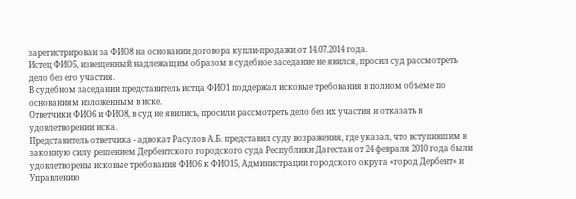зарегистрирован за ФИО8 на основании договора купли-продажи от 14.07.2014 года.
Истец ФИО5, извещенный надлежащим образом в судебное заседание не явился, просил суд рассмотреть дело без его участия.
В судебном заседании представитель истца ФИО1 поддержал исковые требования в полном объеме по основаниям изложенным в иске.
Ответчики ФИО6 и ФИО8, в суд не явились, просили рассмотреть дело без их участия и отказать в удовлетворении иска.
Представитель ответчика - адвокат Расулов А.Б. представил суду возражения, где указал, что вступившим в законную силу решением Дербентского городского суда Республики Дагестан от 24 февраля 2010 года были удовлетворены исковые требования ФИО6 к ФИО15, Администрации городского округа «город Дербент» и Управлению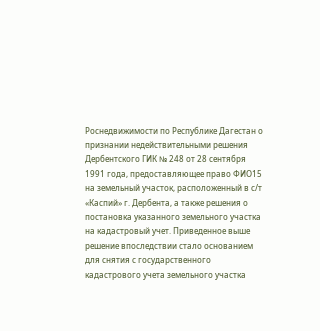Роснедвижимости по Республике Дагестан о признании недействительными решения Дербентского ГИК № 248 от 28 сентября 1991 года, предоставляющее право ФИО15 на земельный участок, расположенный в с/т «Каспий» г. Дербента, а также решения о постановка указанного земельного участка на кадастровый учет. Приведенное выше решение впоследствии стало основанием для снятия с государственного кадастрового учета земельного участка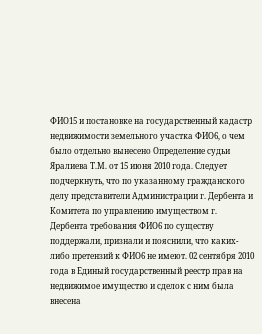ФИО15 и постановке на государственный кадастр недвижимости земельного участка ФИО6, о чем было отдельно вынесено Определение судьи Яралиева Т.М. от 15 июня 2010 года. Следует подчеркнуть, что по указанному гражданского делу представители Администрации г. Дербента и Комитета по управлению имуществом г. Дербента требования ФИО6 по существу поддержали, признали и пояснили, что каких-либо претензий к ФИО6 не имеют. 02 сентября 2010 года в Единый государственный реестр прав на недвижимое имущество и сделок с ним была внесена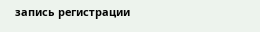запись регистрации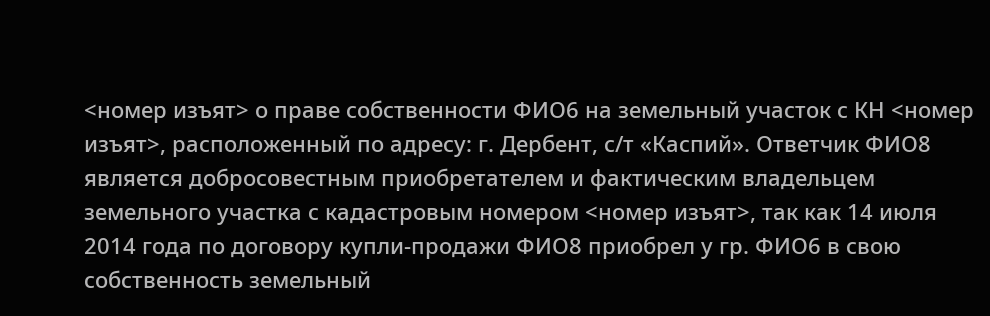<номер изъят> о праве собственности ФИО6 на земельный участок с КН <номер изъят>, расположенный по адресу: г. Дербент, с/т «Каспий». Ответчик ФИО8 является добросовестным приобретателем и фактическим владельцем земельного участка с кадастровым номером <номер изъят>, так как 14 июля 2014 года по договору купли-продажи ФИО8 приобрел у гр. ФИО6 в свою собственность земельный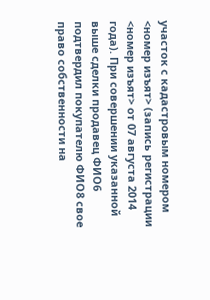участок с кадастровым номером <номер изъят> (запись регистрации <номер изъят> от 07 августа 2014 года). При совершении указанной выше сделки продавец ФИО6 подтвердил покупателю ФИО8 свое право собственности на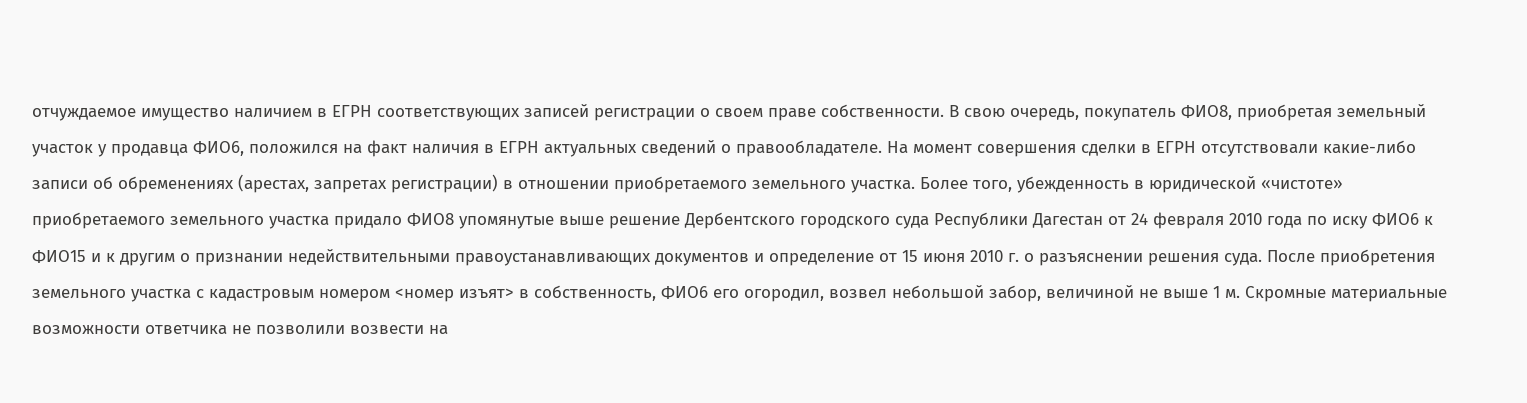отчуждаемое имущество наличием в ЕГРН соответствующих записей регистрации о своем праве собственности. В свою очередь, покупатель ФИО8, приобретая земельный участок у продавца ФИО6, положился на факт наличия в ЕГРН актуальных сведений о правообладателе. На момент совершения сделки в ЕГРН отсутствовали какие-либо записи об обременениях (арестах, запретах регистрации) в отношении приобретаемого земельного участка. Более того, убежденность в юридической «чистоте» приобретаемого земельного участка придало ФИО8 упомянутые выше решение Дербентского городского суда Республики Дагестан от 24 февраля 2010 года по иску ФИО6 к ФИО15 и к другим о признании недействительными правоустанавливающих документов и определение от 15 июня 2010 г. о разъяснении решения суда. После приобретения земельного участка с кадастровым номером <номер изъят> в собственность, ФИО6 его огородил, возвел небольшой забор, величиной не выше 1 м. Скромные материальные возможности ответчика не позволили возвести на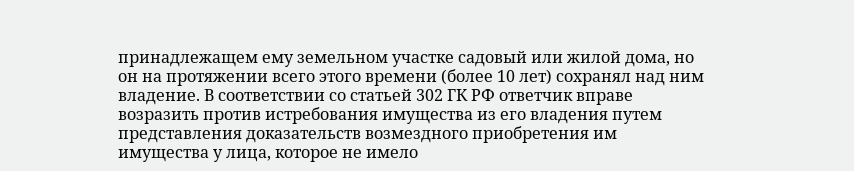принадлежащем ему земельном участке садовый или жилой дома, но он на протяжении всего этого времени (более 10 лет) сохранял над ним владение. В соответствии со статьей 302 ГК РФ ответчик вправе возразить против истребования имущества из его владения путем представления доказательств возмездного приобретения им имущества у лица, которое не имело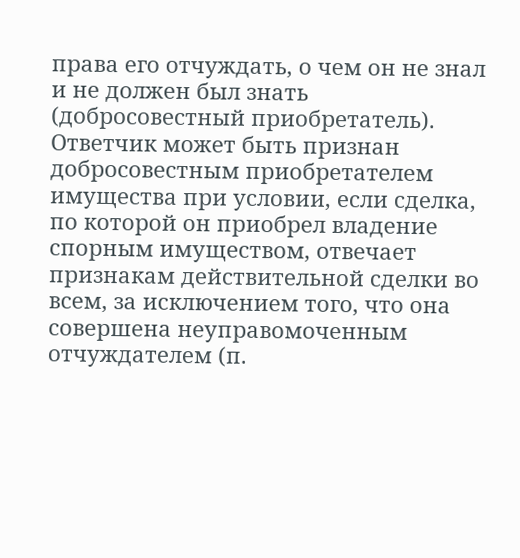права его отчуждать, о чем он не знал и не должен был знать (добросовестный приобретатель). Ответчик может быть признан добросовестным приобретателем имущества при условии, если сделка, по которой он приобрел владение спорным имуществом, отвечает признакам действительной сделки во всем, за исключением того, что она совершена неуправомоченным отчуждателем (п.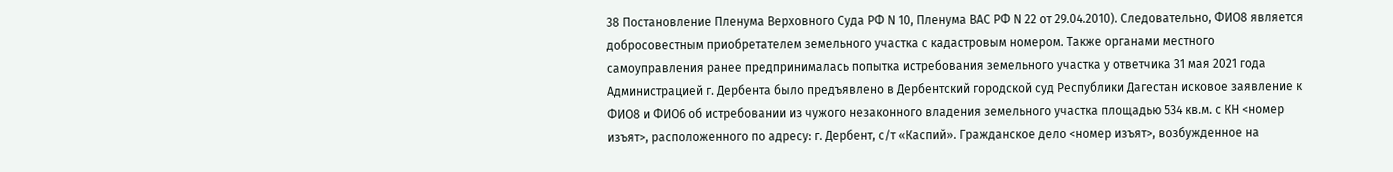38 Постановление Пленума Верховного Суда РФ N 10, Пленума ВАС РФ N 22 от 29.04.2010). Следовательно, ФИО8 является добросовестным приобретателем земельного участка с кадастровым номером. Также органами местного самоуправления ранее предпринималась попытка истребования земельного участка у ответчика 31 мая 2021 года Администрацией г. Дербента было предъявлено в Дербентский городской суд Республики Дагестан исковое заявление к ФИО8 и ФИО6 об истребовании из чужого незаконного владения земельного участка площадью 534 кв.м. с КН <номер изъят>, расположенного по адресу: г. Дербент, с/т «Каспий». Гражданское дело <номер изъят>, возбужденное на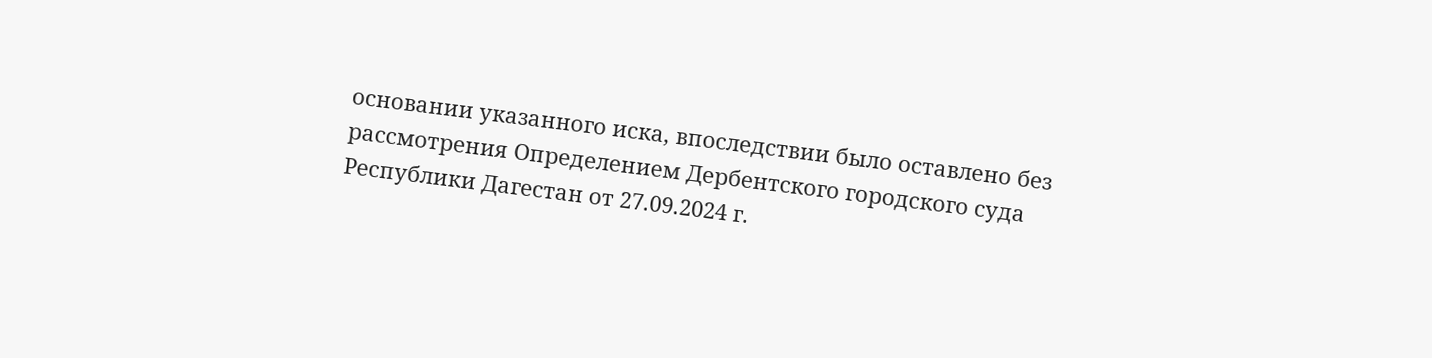основании указанного иска, впоследствии было оставлено без рассмотрения Определением Дербентского городского суда Республики Дагестан от 27.09.2024 г.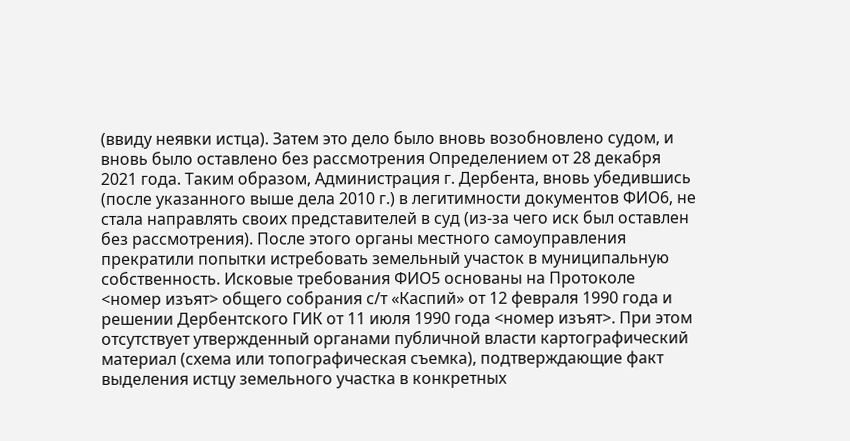(ввиду неявки истца). Затем это дело было вновь возобновлено судом, и вновь было оставлено без рассмотрения Определением от 28 декабря 2021 года. Таким образом, Администрация г. Дербента, вновь убедившись (после указанного выше дела 2010 г.) в легитимности документов ФИО6, не стала направлять своих представителей в суд (из-за чего иск был оставлен без рассмотрения). После этого органы местного самоуправления прекратили попытки истребовать земельный участок в муниципальную собственность. Исковые требования ФИО5 основаны на Протоколе <номер изъят> общего собрания с/т «Каспий» от 12 февраля 1990 года и решении Дербентского ГИК от 11 июля 1990 года <номер изъят>. При этом отсутствует утвержденный органами публичной власти картографический материал (схема или топографическая съемка), подтверждающие факт выделения истцу земельного участка в конкретных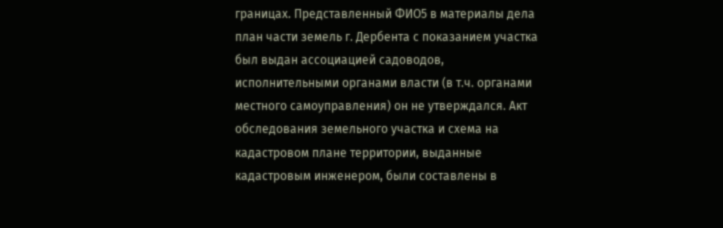границах. Представленный ФИО5 в материалы дела план части земель г. Дербента с показанием участка был выдан ассоциацией садоводов, исполнительными органами власти (в т.ч. органами местного самоуправления) он не утверждался. Акт обследования земельного участка и схема на кадастровом плане территории, выданные кадастровым инженером, были составлены в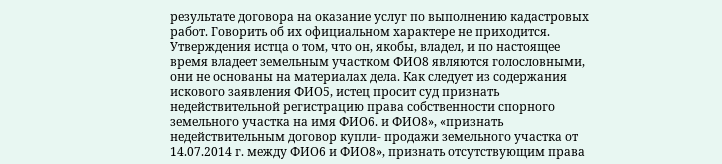результате договора на оказание услуг по выполнению кадастровых работ. Говорить об их официальном характере не приходится. Утверждения истца о том, что он, якобы, владел, и по настоящее время владеет земельным участком ФИО8 являются голословными, они не основаны на материалах дела. Как следует из содержания искового заявления ФИО5, истец просит суд признать недействительной регистрацию права собственности спорного земельного участка на имя ФИО6. и ФИО8», «признать недействительным договор купли- продажи земельного участка от 14.07.2014 г. между ФИО6 и ФИО8», признать отсутствующим права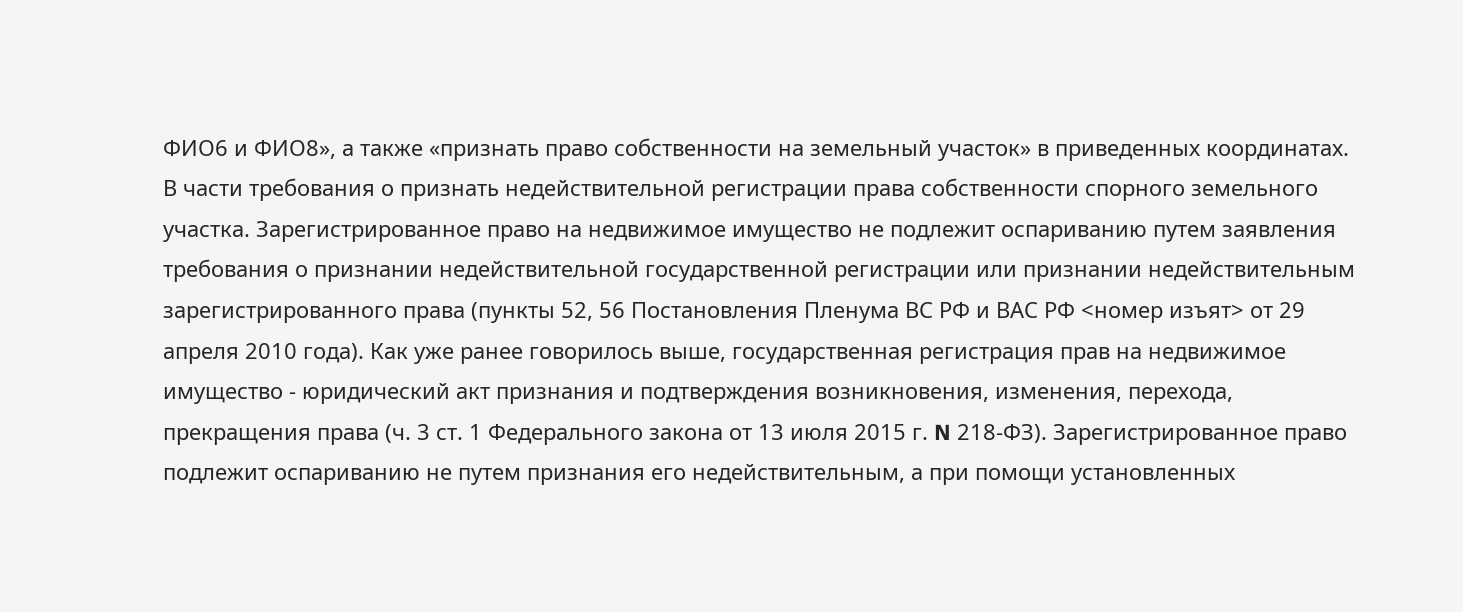ФИО6 и ФИО8», а также «признать право собственности на земельный участок» в приведенных координатах. В части требования о признать недействительной регистрации права собственности спорного земельного участка. Зарегистрированное право на недвижимое имущество не подлежит оспариванию путем заявления требования о признании недействительной государственной регистрации или признании недействительным зарегистрированного права (пункты 52, 56 Постановления Пленума ВС РФ и ВАС РФ <номер изъят> от 29 апреля 2010 года). Как уже ранее говорилось выше, государственная регистрация прав на недвижимое имущество - юридический акт признания и подтверждения возникновения, изменения, перехода, прекращения права (ч. 3 ст. 1 Федерального закона от 13 июля 2015 г. N 218-ФЗ). Зарегистрированное право подлежит оспариванию не путем признания его недействительным, а при помощи установленных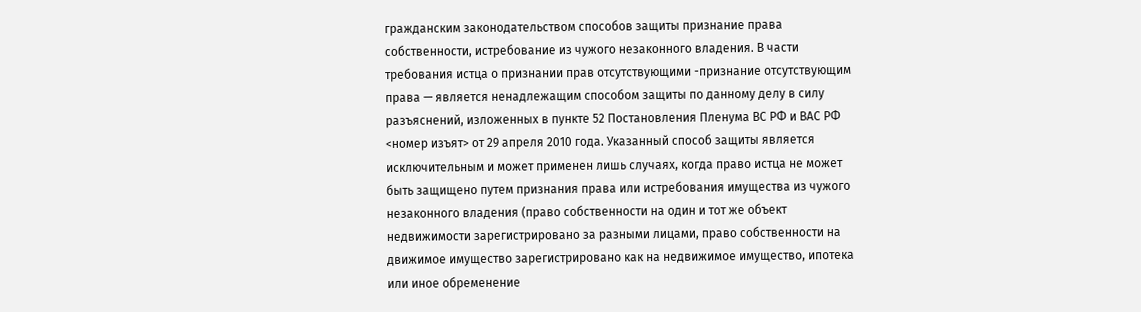гражданским законодательством способов защиты признание права собственности, истребование из чужого незаконного владения. В части требования истца о признании прав отсутствующими -признание отсутствующим права — является ненадлежащим способом защиты по данному делу в силу разъяснений, изложенных в пункте 52 Постановления Пленума ВС РФ и ВАС РФ <номер изъят> от 29 апреля 2010 года. Указанный способ защиты является исключительным и может применен лишь случаях, когда право истца не может быть защищено путем признания права или истребования имущества из чужого незаконного владения (право собственности на один и тот же объект недвижимости зарегистрировано за разными лицами, право собственности на движимое имущество зарегистрировано как на недвижимое имущество, ипотека или иное обременение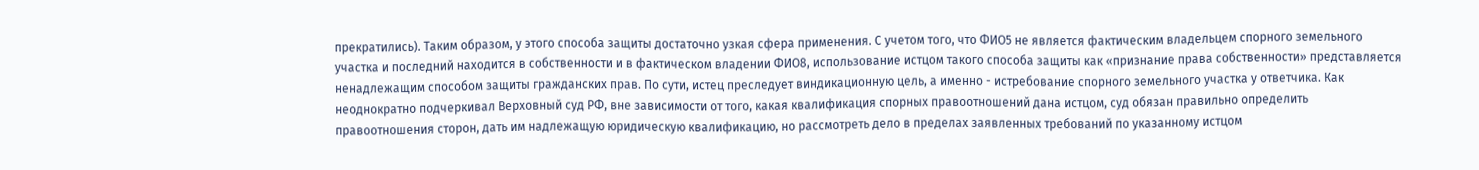прекратились). Таким образом, у этого способа защиты достаточно узкая сфера применения. С учетом того, что ФИО5 не является фактическим владельцем спорного земельного участка и последний находится в собственности и в фактическом владении ФИО8, использование истцом такого способа защиты как «признание права собственности» представляется ненадлежащим способом защиты гражданских прав. По сути, истец преследует виндикационную цель, а именно - истребование спорного земельного участка у ответчика. Как неоднократно подчеркивал Верховный суд РФ, вне зависимости от того, какая квалификация спорных правоотношений дана истцом, суд обязан правильно определить правоотношения сторон, дать им надлежащую юридическую квалификацию, но рассмотреть дело в пределах заявленных требований по указанному истцом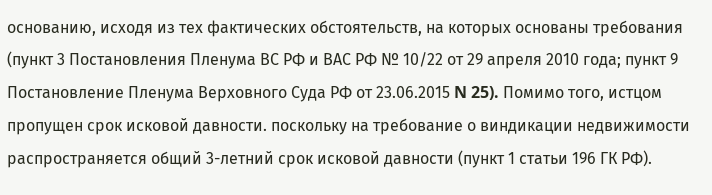основанию, исходя из тех фактических обстоятельств, на которых основаны требования (пункт 3 Постановления Пленума ВС РФ и ВАС РФ № 10/22 от 29 апреля 2010 года; пункт 9 Постановление Пленума Верховного Суда РФ от 23.06.2015 N 25). Помимо того, истцом пропущен срок исковой давности. поскольку на требование о виндикации недвижимости распространяется общий 3-летний срок исковой давности (пункт 1 статьи 196 ГК РФ).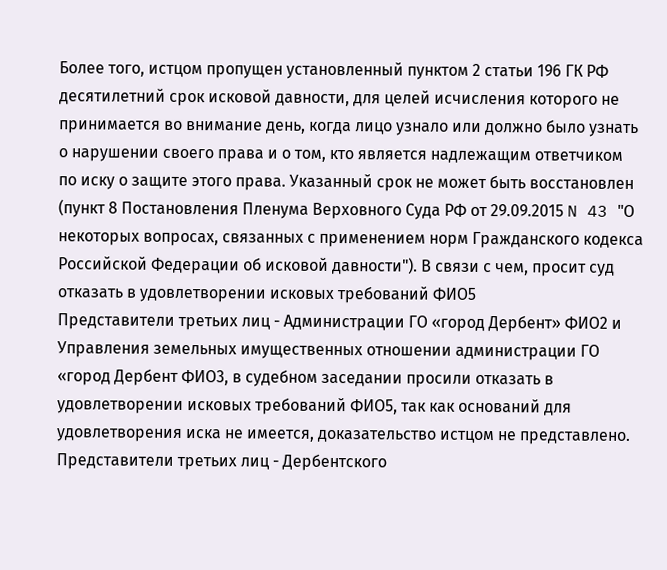Более того, истцом пропущен установленный пунктом 2 статьи 196 ГК РФ десятилетний срок исковой давности, для целей исчисления которого не принимается во внимание день, когда лицо узнало или должно было узнать о нарушении своего права и о том, кто является надлежащим ответчиком по иску о защите этого права. Указанный срок не может быть восстановлен (пункт 8 Постановления Пленума Верховного Суда РФ от 29.09.2015 N 43 "О некоторых вопросах, связанных с применением норм Гражданского кодекса Российской Федерации об исковой давности"). В связи с чем, просит суд отказать в удовлетворении исковых требований ФИО5
Представители третьих лиц - Администрации ГО «город Дербент» ФИО2 и Управления земельных имущественных отношении администрации ГО «город Дербент ФИО3, в судебном заседании просили отказать в удовлетворении исковых требований ФИО5, так как оснований для удовлетворения иска не имеется, доказательство истцом не представлено.
Представители третьих лиц - Дербентского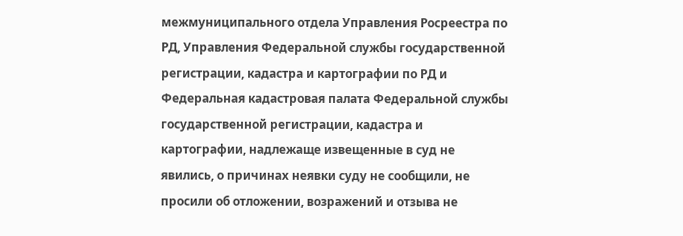межмуниципального отдела Управления Росреестра по РД, Управления Федеральной службы государственной регистрации, кадастра и картографии по РД и Федеральная кадастровая палата Федеральной службы государственной регистрации, кадастра и картографии, надлежаще извещенные в суд не явились, о причинах неявки суду не сообщили, не просили об отложении, возражений и отзыва не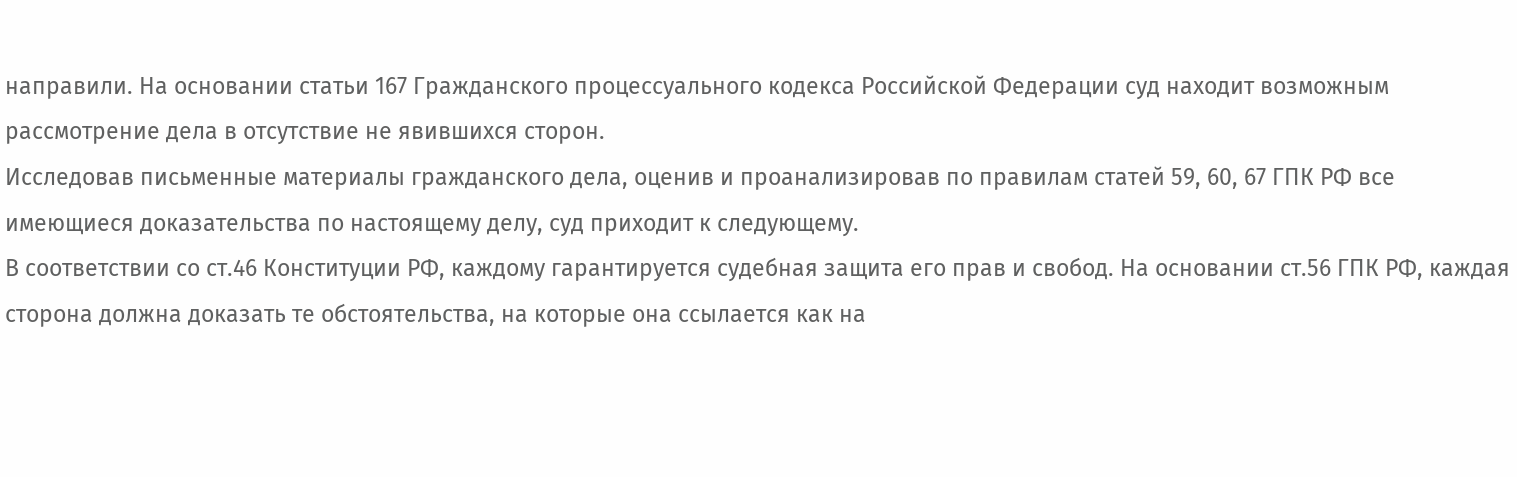направили. На основании статьи 167 Гражданского процессуального кодекса Российской Федерации суд находит возможным рассмотрение дела в отсутствие не явившихся сторон.
Исследовав письменные материалы гражданского дела, оценив и проанализировав по правилам статей 59, 60, 67 ГПК РФ все имеющиеся доказательства по настоящему делу, суд приходит к следующему.
В соответствии со ст.46 Конституции РФ, каждому гарантируется судебная защита его прав и свобод. На основании ст.56 ГПК РФ, каждая сторона должна доказать те обстоятельства, на которые она ссылается как на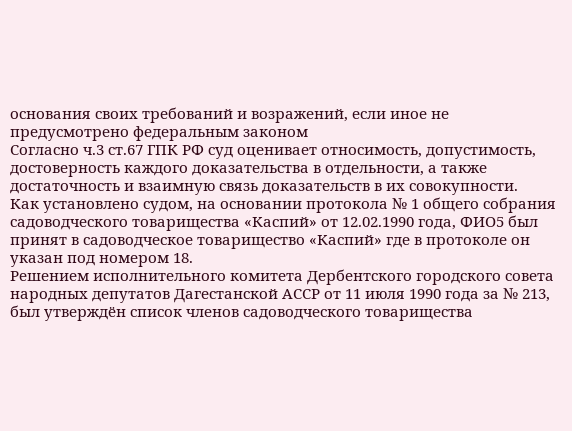основания своих требований и возражений, если иное не предусмотрено федеральным законом
Согласно ч.3 ст.67 ГПК РФ суд оценивает относимость, допустимость, достоверность каждого доказательства в отдельности, а также достаточность и взаимную связь доказательств в их совокупности.
Как установлено судом, на основании протокола № 1 общего собрания садоводческого товарищества «Каспий» от 12.02.1990 года, ФИО5 был принят в садоводческое товарищество «Каспий» где в протоколе он указан под номером 18.
Решением исполнительного комитета Дербентского городского совета народных депутатов Дагестанской АССР от 11 июля 1990 года за № 213, был утверждён список членов садоводческого товарищества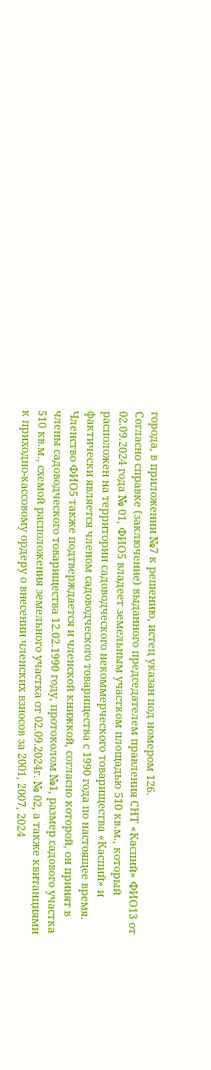города, в приложении №7 к решению, истец указан под номером 126.
Согласно справке (заключение) выданного председателем правления СНТ «Каспий» ФИО13 от 02.09.2024 года № 01, ФИО5 владеет земельным участком площадью 510 кв.м., который расположен на территории садоводческого некоммерческого товарищества «Каспий» и фактически является членом садоводческого товарищества с 1990 года по настоящее время.
Членство ФИО5 также подтверждается и членской книжкой, согласно которой, он принят в члены садоводческого товарищества 12.02.1990 году, протоколом №1, размер садового участка 510 кв.м., схемой расположения земельного участка от 02.09.2024г. № 02, а также квитанциями к приходно-кассовому ордеру о внесении членских взносов за 2001, 2007, 2024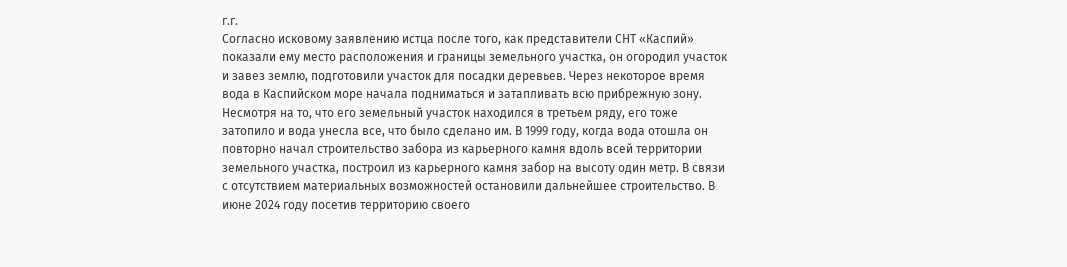г.г.
Согласно исковому заявлению истца после того, как представители СНТ «Каспий» показали ему место расположения и границы земельного участка, он огородил участок и завез землю, подготовили участок для посадки деревьев. Через некоторое время вода в Каспийском море начала подниматься и затапливать всю прибрежную зону. Несмотря на то, что его земельный участок находился в третьем ряду, его тоже затопило и вода унесла все, что было сделано им. В 1999 году, когда вода отошла он повторно начал строительство забора из карьерного камня вдоль всей территории земельного участка, построил из карьерного камня забор на высоту один метр. В связи с отсутствием материальных возможностей остановили дальнейшее строительство. В июне 2024 году посетив территорию своего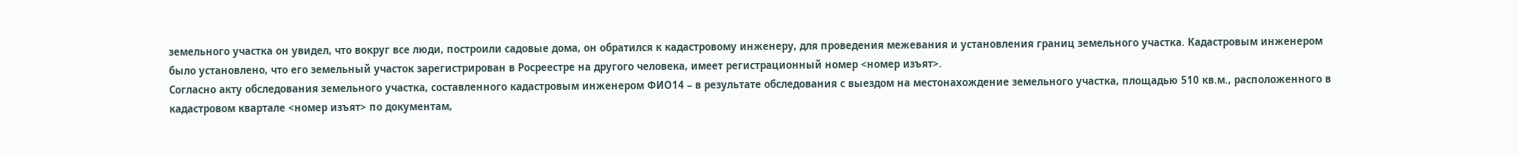земельного участка он увидел, что вокруг все люди, построили садовые дома, он обратился к кадастровому инженеру, для проведения межевания и установления границ земельного участка. Кадастровым инженером было установлено, что его земельный участок зарегистрирован в Росреестре на другого человека, имеет регистрационный номер <номер изъят>.
Согласно акту обследования земельного участка, составленного кадастровым инженером ФИО14 – в результате обследования с выездом на местонахождение земельного участка, площадью 510 кв.м., расположенного в кадастровом квартале <номер изъят> по документам,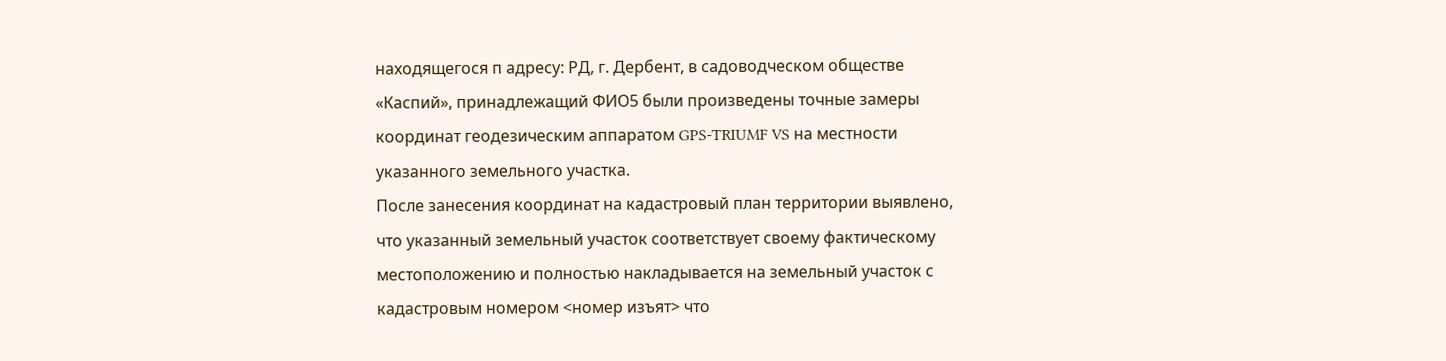находящегося п адресу: РД, г. Дербент, в садоводческом обществе «Каспий», принадлежащий ФИО5 были произведены точные замеры координат геодезическим аппаратом GPS-TRIUMF VS на местности указанного земельного участка.
После занесения координат на кадастровый план территории выявлено, что указанный земельный участок соответствует своему фактическому местоположению и полностью накладывается на земельный участок с кадастровым номером <номер изъят> что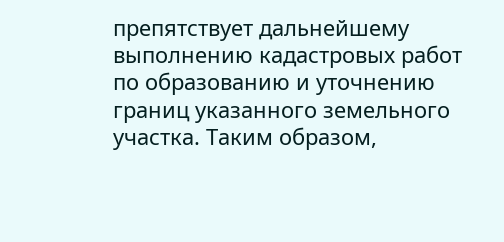препятствует дальнейшему выполнению кадастровых работ по образованию и уточнению границ указанного земельного участка. Таким образом,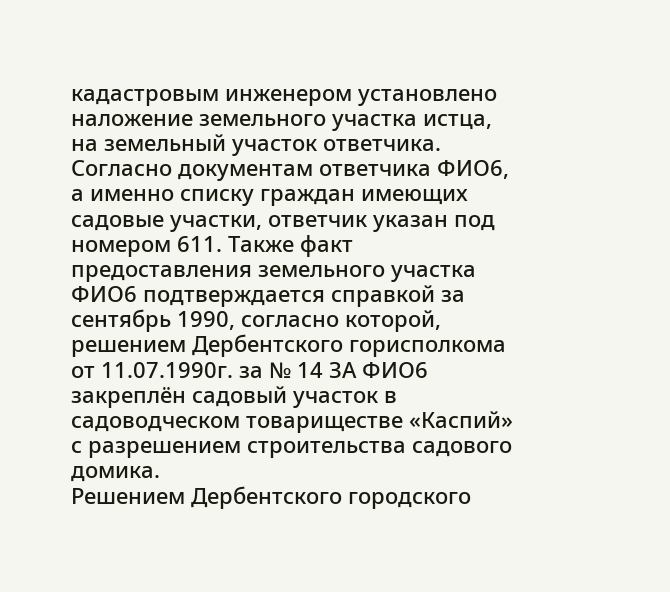кадастровым инженером установлено наложение земельного участка истца, на земельный участок ответчика.
Согласно документам ответчика ФИО6, а именно списку граждан имеющих садовые участки, ответчик указан под номером 611. Также факт предоставления земельного участка ФИО6 подтверждается справкой за сентябрь 1990, согласно которой, решением Дербентского горисполкома от 11.07.1990г. за № 14 ЗА ФИО6 закреплён садовый участок в садоводческом товариществе «Каспий» с разрешением строительства садового домика.
Решением Дербентского городского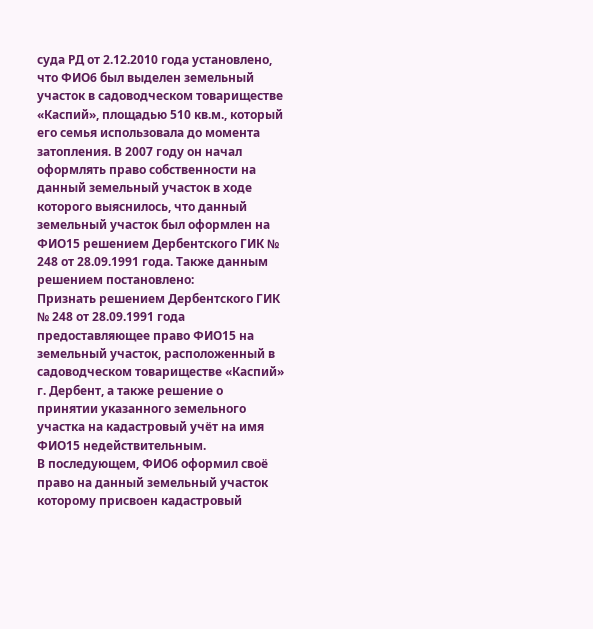суда РД от 2.12.2010 года установлено, что ФИО6 был выделен земельный участок в садоводческом товариществе «Каспий», площадью 510 кв.м., который его семья использовала до момента затопления. В 2007 году он начал оформлять право собственности на данный земельный участок в ходе которого выяснилось, что данный земельный участок был оформлен на ФИО15 решением Дербентского ГИК № 248 от 28.09.1991 года. Также данным решением постановлено:
Признать решением Дербентского ГИК № 248 от 28.09.1991 года предоставляющее право ФИО15 на земельный участок, расположенный в садоводческом товариществе «Каспий» г. Дербент, а также решение о принятии указанного земельного участка на кадастровый учёт на имя ФИО15 недействительным.
В последующем, ФИО6 оформил своё право на данный земельный участок которому присвоен кадастровый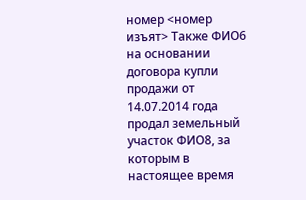номер <номер изъят> Также ФИО6 на основании договора купли продажи от 14.07.2014 года продал земельный участок ФИО8, за которым в настоящее время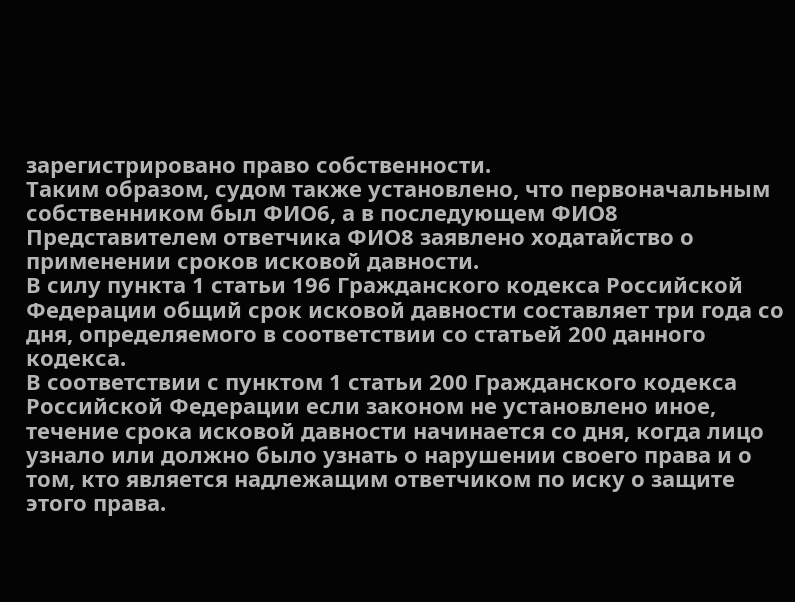зарегистрировано право собственности.
Таким образом, судом также установлено, что первоначальным собственником был ФИО6, а в последующем ФИО8
Представителем ответчика ФИО8 заявлено ходатайство о применении сроков исковой давности.
В силу пункта 1 статьи 196 Гражданского кодекса Российской Федерации общий срок исковой давности составляет три года со дня, определяемого в соответствии со статьей 200 данного кодекса.
В соответствии с пунктом 1 статьи 200 Гражданского кодекса Российской Федерации если законом не установлено иное, течение срока исковой давности начинается со дня, когда лицо узнало или должно было узнать о нарушении своего права и о том, кто является надлежащим ответчиком по иску о защите этого права.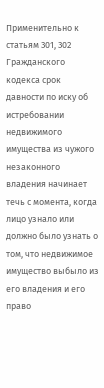Применительно к статьям 301, 302 Гражданского кодекса срок давности по иску об истребовании недвижимого имущества из чужого незаконного владения начинает течь с момента, когда лицо узнало или должно было узнать о том, что недвижимое имущество выбыло из его владения и его право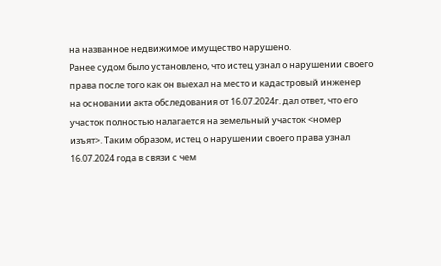на названное недвижимое имущество нарушено.
Ранее судом было установлено, что истец узнал о нарушении своего права после того как он выехал на место и кадастровый инженер на основании акта обследования от 16.07.2024г. дал ответ, что его участок полностью налагается на земельный участок <номер изъят>. Таким образом, истец о нарушении своего права узнал 16.07.2024 года в связи с чем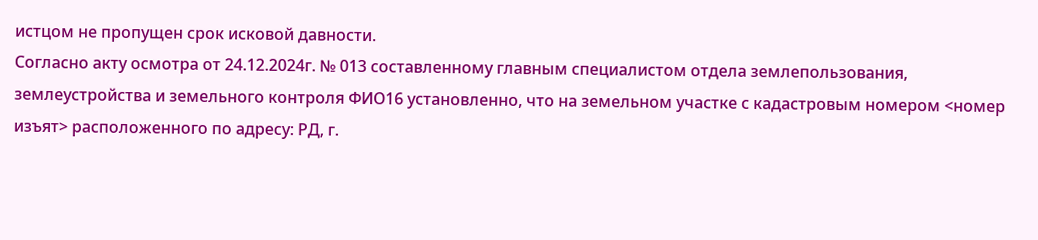истцом не пропущен срок исковой давности.
Согласно акту осмотра от 24.12.2024г. № 013 составленному главным специалистом отдела землепользования, землеустройства и земельного контроля ФИО16 установленно, что на земельном участке с кадастровым номером <номер изъят> расположенного по адресу: РД, г.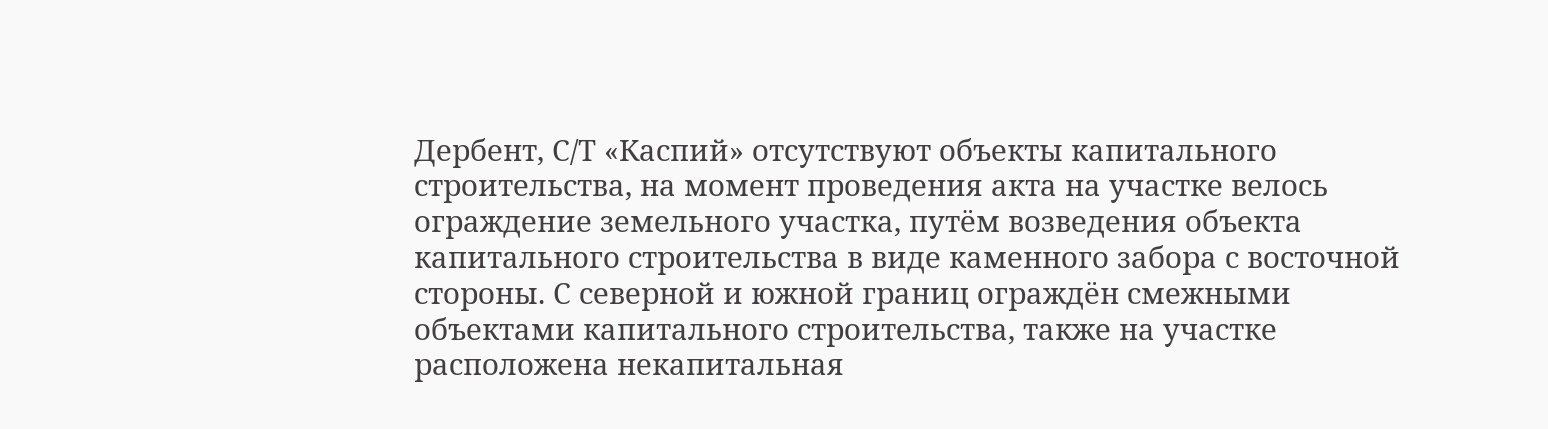Дербент, С/Т «Каспий» отсутствуют объекты капитального строительства, на момент проведения акта на участке велось ограждение земельного участка, путём возведения объекта капитального строительства в виде каменного забора с восточной стороны. С северной и южной границ ограждён смежными объектами капитального строительства, также на участке расположена некапитальная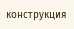конструкция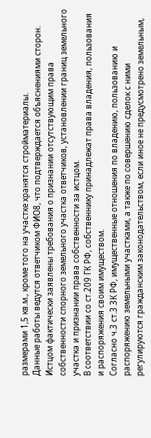размерами 1,5 кв.м., кроме того на участке хранятся стройматериалы.
Данные работы ведутся ответчиком ФИО8, что подтверждается объяснениями сторон.
Истцом фактически заявлены требования о признании отсутствующим права собственности спорного земельного участка ответчиков, установлении границ земельного участка и признании права собственности за истцом.
В соответствии со ст.209 ГК РФ, собственнику принадлежат права владения, пользования и распоряжения своим имуществом.
Согласно ч.3 ст.3 ЗК РФ, имущественные отношения по владению, пользованию и распоряжению земельными участками, а также по совершению сделок с ними регулируются гражданским законодательством, если иное не предусмотрено земельным,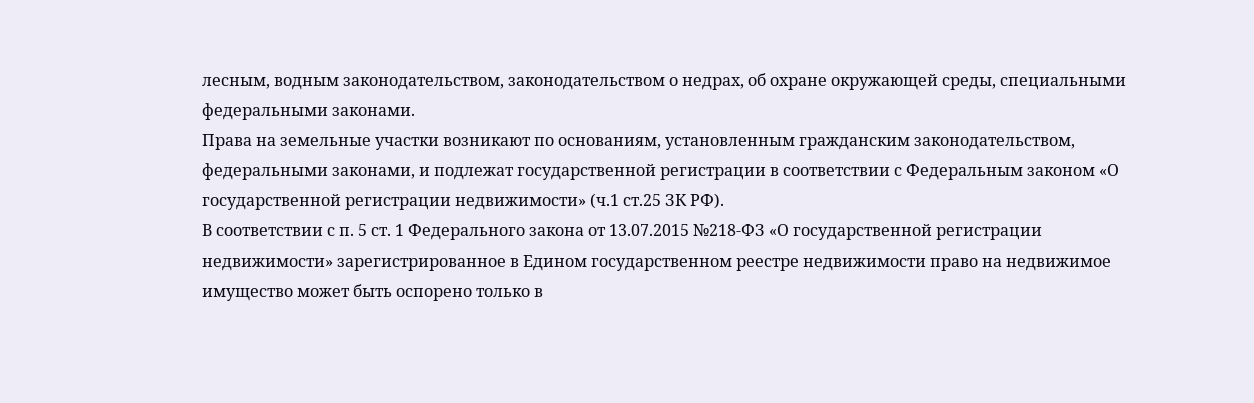лесным, водным законодательством, законодательством о недрах, об охране окружающей среды, специальными федеральными законами.
Права на земельные участки возникают по основаниям, установленным гражданским законодательством, федеральными законами, и подлежат государственной регистрации в соответствии с Федеральным законом «О государственной регистрации недвижимости» (ч.1 ст.25 ЗК РФ).
В соответствии с п. 5 ст. 1 Федерального закона от 13.07.2015 №218-ФЗ «О государственной регистрации недвижимости» зарегистрированное в Едином государственном реестре недвижимости право на недвижимое имущество может быть оспорено только в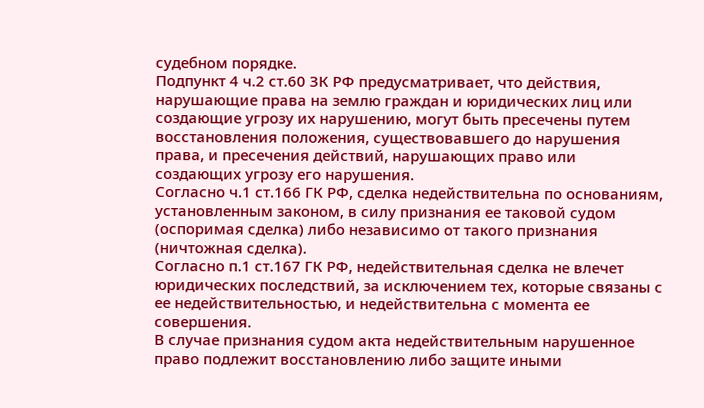судебном порядке.
Подпункт 4 ч.2 ст.60 ЗК РФ предусматривает, что действия, нарушающие права на землю граждан и юридических лиц или создающие угрозу их нарушению, могут быть пресечены путем восстановления положения, существовавшего до нарушения права, и пресечения действий, нарушающих право или создающих угрозу его нарушения.
Согласно ч.1 ст.166 ГК РФ, сделка недействительна по основаниям, установленным законом, в силу признания ее таковой судом (оспоримая сделка) либо независимо от такого признания (ничтожная сделка).
Согласно п.1 ст.167 ГК РФ, недействительная сделка не влечет юридических последствий, за исключением тех, которые связаны с ее недействительностью, и недействительна с момента ее совершения.
В случае признания судом акта недействительным нарушенное право подлежит восстановлению либо защите иными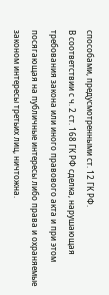способами, предусмотренными ст. 12 ГК РФ.
В соответствии с ч. 2 ст. 168 ГК РФ сделка, нарушающая требования закона или иного правового акта и при этом посягающая на публичные интересы либо права и охраняемые законом интересы третьих лиц, ничтожна.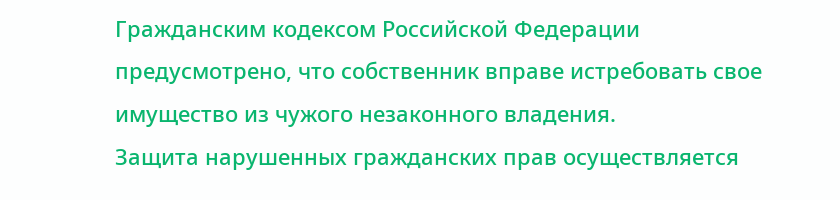Гражданским кодексом Российской Федерации предусмотрено, что собственник вправе истребовать свое имущество из чужого незаконного владения.
Защита нарушенных гражданских прав осуществляется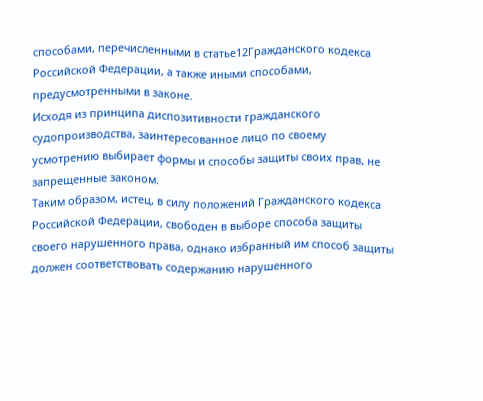способами, перечисленными в статье12Гражданского кодекса Российской Федерации, а также иными способами, предусмотренными в законе.
Исходя из принципа диспозитивности гражданского судопроизводства, заинтересованное лицо по своему усмотрению выбирает формы и способы защиты своих прав, не запрещенные законом.
Таким образом, истец, в силу положений Гражданского кодекса Российской Федерации, свободен в выборе способа защиты своего нарушенного права, однако избранный им способ защиты должен соответствовать содержанию нарушенного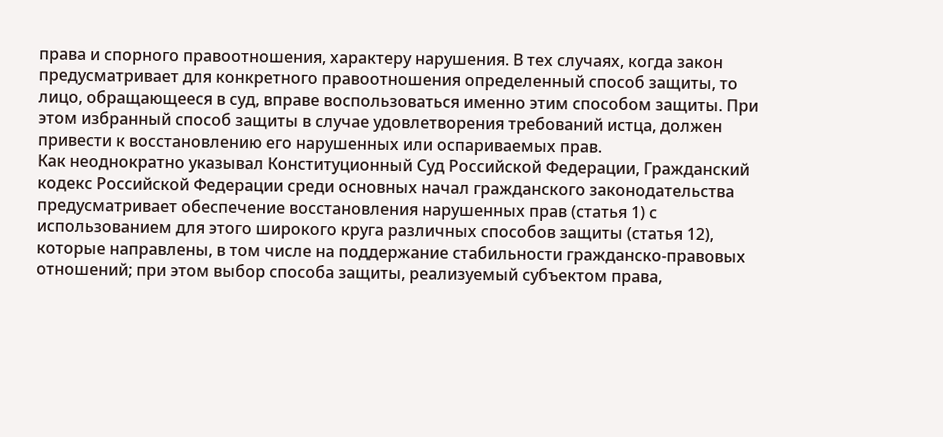права и спорного правоотношения, характеру нарушения. В тех случаях, когда закон предусматривает для конкретного правоотношения определенный способ защиты, то лицо, обращающееся в суд, вправе воспользоваться именно этим способом защиты. При этом избранный способ защиты в случае удовлетворения требований истца, должен привести к восстановлению его нарушенных или оспариваемых прав.
Как неоднократно указывал Конституционный Суд Российской Федерации, Гражданский кодекс Российской Федерации среди основных начал гражданского законодательства предусматривает обеспечение восстановления нарушенных прав (статья 1) с использованием для этого широкого круга различных способов защиты (статья 12), которые направлены, в том числе на поддержание стабильности гражданско-правовых отношений; при этом выбор способа защиты, реализуемый субъектом права,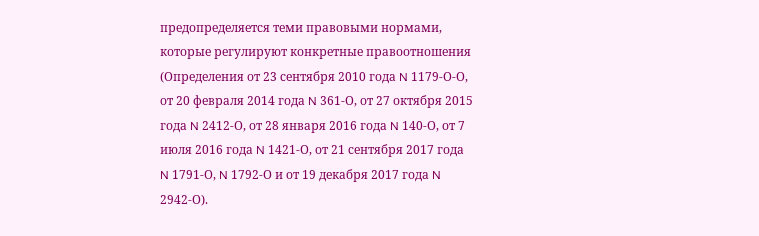предопределяется теми правовыми нормами, которые регулируют конкретные правоотношения (Определения от 23 сентября 2010 года N 1179-О-О, от 20 февраля 2014 года N 361-О, от 27 октября 2015 года N 2412-О, от 28 января 2016 года N 140-О, от 7 июля 2016 года N 1421-О, от 21 сентября 2017 года N 1791-О, N 1792-О и от 19 декабря 2017 года N 2942-О).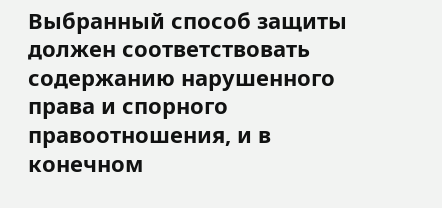Выбранный способ защиты должен соответствовать содержанию нарушенного права и спорного правоотношения, и в конечном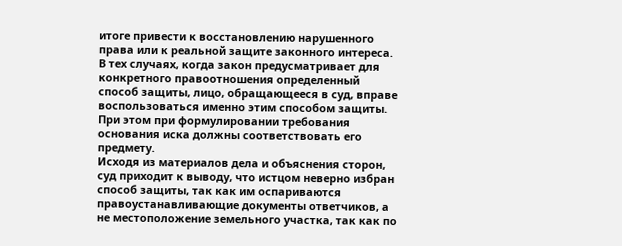итоге привести к восстановлению нарушенного права или к реальной защите законного интереса. В тех случаях, когда закон предусматривает для конкретного правоотношения определенный способ защиты, лицо, обращающееся в суд, вправе воспользоваться именно этим способом защиты. При этом при формулировании требования основания иска должны соответствовать его предмету.
Исходя из материалов дела и объяснения сторон, суд приходит к выводу, что истцом неверно избран способ защиты, так как им оспариваются правоустанавливающие документы ответчиков, а не местоположение земельного участка, так как по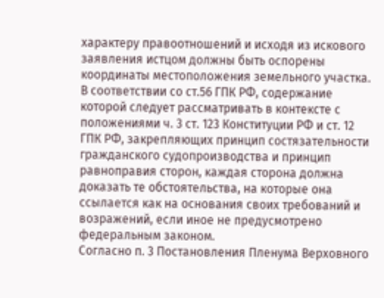характеру правоотношений и исходя из искового заявления истцом должны быть оспорены координаты местоположения земельного участка.
В соответствии со ст.56 ГПК РФ, содержание которой следует рассматривать в контексте с положениями ч. 3 ст. 123 Конституции РФ и ст. 12 ГПК РФ, закрепляющих принцип состязательности гражданского судопроизводства и принцип равноправия сторон, каждая сторона должна доказать те обстоятельства, на которые она ссылается как на основания своих требований и возражений, если иное не предусмотрено федеральным законом.
Согласно п. 3 Постановления Пленума Верховного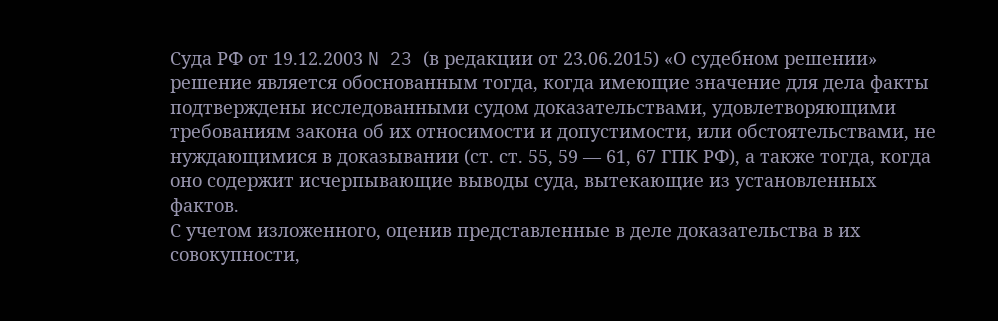Суда РФ от 19.12.2003 N 23 (в редакции от 23.06.2015) «О судебном решении» решение является обоснованным тогда, когда имеющие значение для дела факты подтверждены исследованными судом доказательствами, удовлетворяющими требованиям закона об их относимости и допустимости, или обстоятельствами, не нуждающимися в доказывании (ст. ст. 55, 59 — 61, 67 ГПК РФ), а также тогда, когда оно содержит исчерпывающие выводы суда, вытекающие из установленных фактов.
С учетом изложенного, оценив представленные в деле доказательства в их совокупности,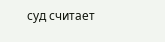суд считает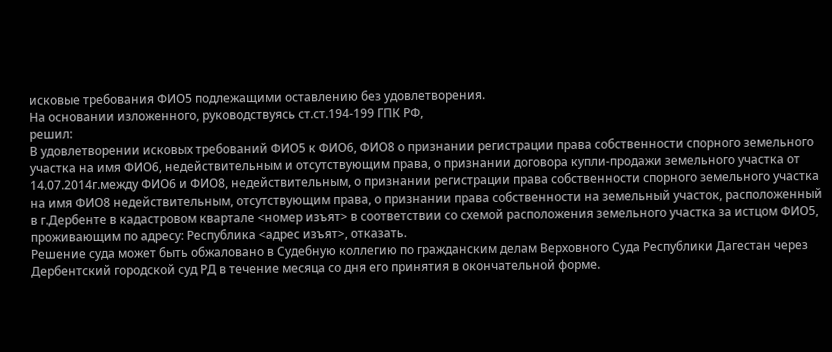исковые требования ФИО5 подлежащими оставлению без удовлетворения.
На основании изложенного, руководствуясь ст.ст.194-199 ГПК РФ,
решил:
В удовлетворении исковых требований ФИО5 к ФИО6, ФИО8 о признании регистрации права собственности спорного земельного участка на имя ФИО6, недействительным и отсутствующим права, о признании договора купли-продажи земельного участка от 14.07.2014г.между ФИО6 и ФИО8, недействительным, о признании регистрации права собственности спорного земельного участка на имя ФИО8 недействительным, отсутствующим права, о признании права собственности на земельный участок, расположенный в г.Дербенте в кадастровом квартале <номер изъят> в соответствии со схемой расположения земельного участка за истцом ФИО5, проживающим по адресу: Республика <адрес изъят>, отказать.
Решение суда может быть обжаловано в Судебную коллегию по гражданским делам Верховного Суда Республики Дагестан через Дербентский городской суд РД в течение месяца со дня его принятия в окончательной форме.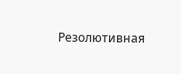Резолютивная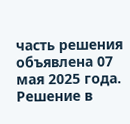часть решения объявлена 07 мая 2025 года.
Решение в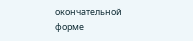окончательной форме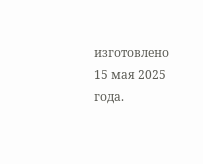изготовлено 15 мая 2025 года.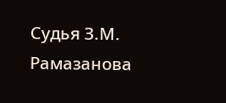Судья З.М. Рамазанова